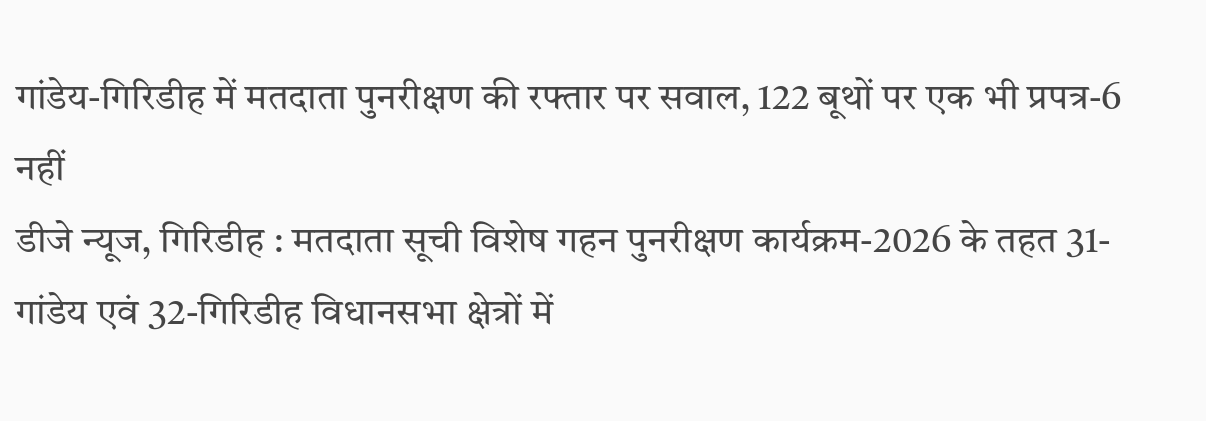गांडेय-गिरिडीह में मतदाता पुनरीक्षण की रफ्तार पर सवाल, 122 बूथों पर एक भी प्रपत्र-6 नहीं
डीजे न्यूज, गिरिडीह : मतदाता सूची विशेष गहन पुनरीक्षण कार्यक्रम-2026 के तहत 31-गांडेय एवं 32-गिरिडीह विधानसभा क्षेत्रों में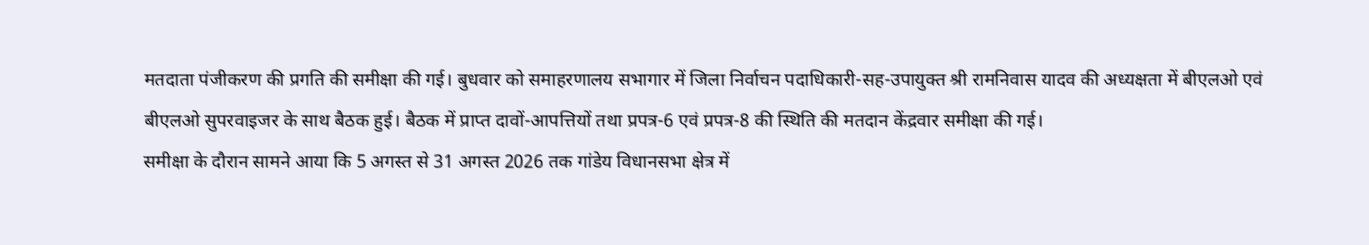मतदाता पंजीकरण की प्रगति की समीक्षा की गई। बुधवार को समाहरणालय सभागार में जिला निर्वाचन पदाधिकारी-सह-उपायुक्त श्री रामनिवास यादव की अध्यक्षता में बीएलओ एवं बीएलओ सुपरवाइजर के साथ बैठक हुई। बैठक में प्राप्त दावों-आपत्तियों तथा प्रपत्र-6 एवं प्रपत्र-8 की स्थिति की मतदान केंद्रवार समीक्षा की गई।
समीक्षा के दौरान सामने आया कि 5 अगस्त से 31 अगस्त 2026 तक गांडेय विधानसभा क्षेत्र में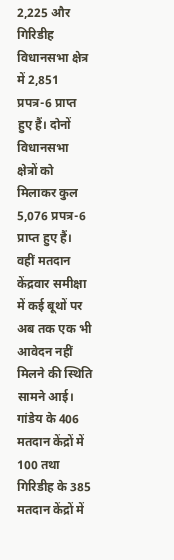2,225 और गिरिडीह विधानसभा क्षेत्र में 2,851 प्रपत्र-6 प्राप्त हुए हैं। दोनों विधानसभा क्षेत्रों को मिलाकर कुल 5,076 प्रपत्र-6 प्राप्त हुए हैं।
वहीं मतदान केंद्रवार समीक्षा में कई बूथों पर अब तक एक भी आवेदन नहीं मिलने की स्थिति सामने आई। गांडेय के 406 मतदान केंद्रों में 100 तथा गिरिडीह के 385 मतदान केंद्रों में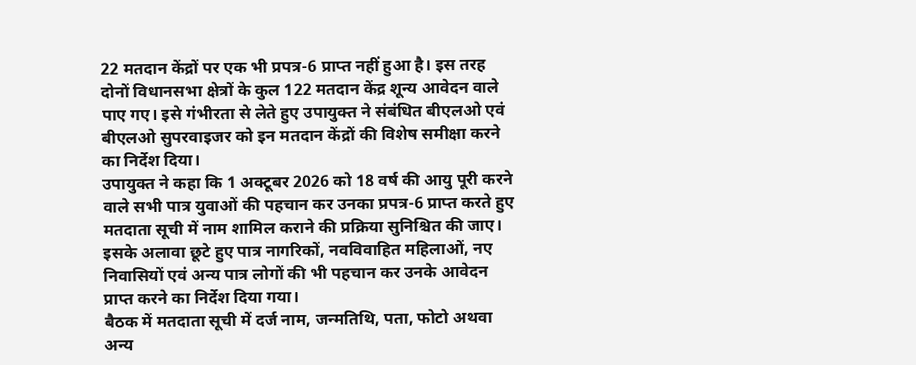22 मतदान केंद्रों पर एक भी प्रपत्र-6 प्राप्त नहीं हुआ है। इस तरह दोनों विधानसभा क्षेत्रों के कुल 122 मतदान केंद्र शून्य आवेदन वाले पाए गए। इसे गंभीरता से लेते हुए उपायुक्त ने संबंधित बीएलओ एवं बीएलओ सुपरवाइजर को इन मतदान केंद्रों की विशेष समीक्षा करने का निर्देश दिया।
उपायुक्त ने कहा कि 1 अक्टूबर 2026 को 18 वर्ष की आयु पूरी करने वाले सभी पात्र युवाओं की पहचान कर उनका प्रपत्र-6 प्राप्त करते हुए मतदाता सूची में नाम शामिल कराने की प्रक्रिया सुनिश्चित की जाए। इसके अलावा छूटे हुए पात्र नागरिकों, नवविवाहित महिलाओं, नए निवासियों एवं अन्य पात्र लोगों की भी पहचान कर उनके आवेदन प्राप्त करने का निर्देश दिया गया।
बैठक में मतदाता सूची में दर्ज नाम, जन्मतिथि, पता, फोटो अथवा अन्य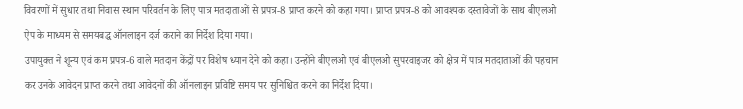विवरणों में सुधार तथा निवास स्थान परिवर्तन के लिए पात्र मतदाताओं से प्रपत्र-8 प्राप्त करने को कहा गया। प्राप्त प्रपत्र-8 को आवश्यक दस्तावेजों के साथ बीएलओ ऐप के माध्यम से समयबद्ध ऑनलाइन दर्ज कराने का निर्देश दिया गया।
उपायुक्त ने शून्य एवं कम प्रपत्र-6 वाले मतदान केंद्रों पर विशेष ध्यान देने को कहा। उन्होंने बीएलओ एवं बीएलओ सुपरवाइजर को क्षेत्र में पात्र मतदाताओं की पहचान कर उनके आवेदन प्राप्त करने तथा आवेदनों की ऑनलाइन प्रविष्टि समय पर सुनिश्चित करने का निर्देश दिया।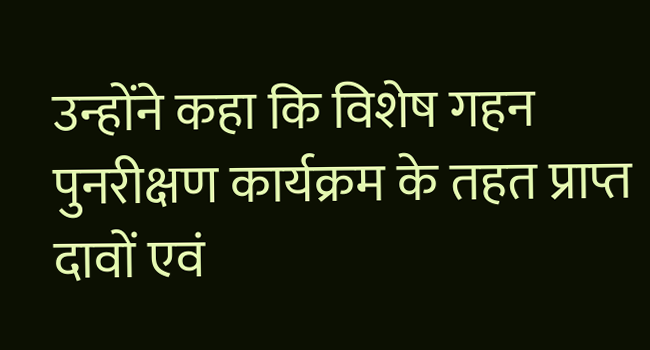उन्होंने कहा कि विशेष गहन पुनरीक्षण कार्यक्रम के तहत प्राप्त दावों एवं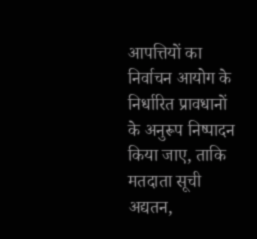आपत्तियों का निर्वाचन आयोग के निर्धारित प्रावधानों के अनुरूप निष्पादन किया जाए, ताकि मतदाता सूची अद्यतन,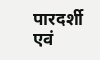पारदर्शी एवं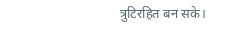त्रुटिरहित बन सके।